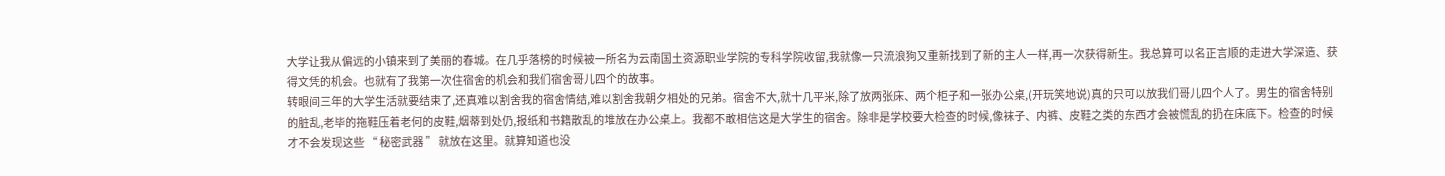大学让我从偏远的小镇来到了美丽的春城。在几乎落榜的时候被一所名为云南国土资源职业学院的专科学院收留,我就像一只流浪狗又重新找到了新的主人一样,再一次获得新生。我总算可以名正言顺的走进大学深造、获得文凭的机会。也就有了我第一次住宿舍的机会和我们宿舍哥儿四个的故事。
转眼间三年的大学生活就要结束了,还真难以割舍我的宿舍情结,难以割舍我朝夕相处的兄弟。宿舍不大,就十几平米,除了放两张床、两个柜子和一张办公桌,(开玩笑地说)真的只可以放我们哥儿四个人了。男生的宿舍特别的脏乱,老毕的拖鞋压着老何的皮鞋,烟蒂到处仍,报纸和书籍散乱的堆放在办公桌上。我都不敢相信这是大学生的宿舍。除非是学校要大检查的时候,像袜子、内裤、皮鞋之类的东西才会被慌乱的扔在床底下。检查的时候才不会发现这些 “ 秘密武器 ” 就放在这里。就算知道也没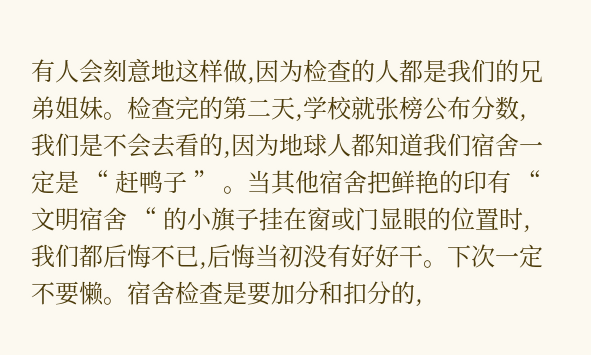有人会刻意地这样做,因为检查的人都是我们的兄弟姐妹。检查完的第二天,学校就张榜公布分数,我们是不会去看的,因为地球人都知道我们宿舍一定是 “ 赶鸭子 ” 。当其他宿舍把鲜艳的印有 “ 文明宿舍 “ 的小旗子挂在窗或门显眼的位置时,我们都后悔不已,后悔当初没有好好干。下次一定不要懒。宿舍检查是要加分和扣分的,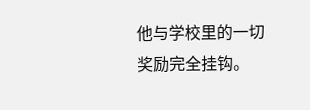他与学校里的一切奖励完全挂钩。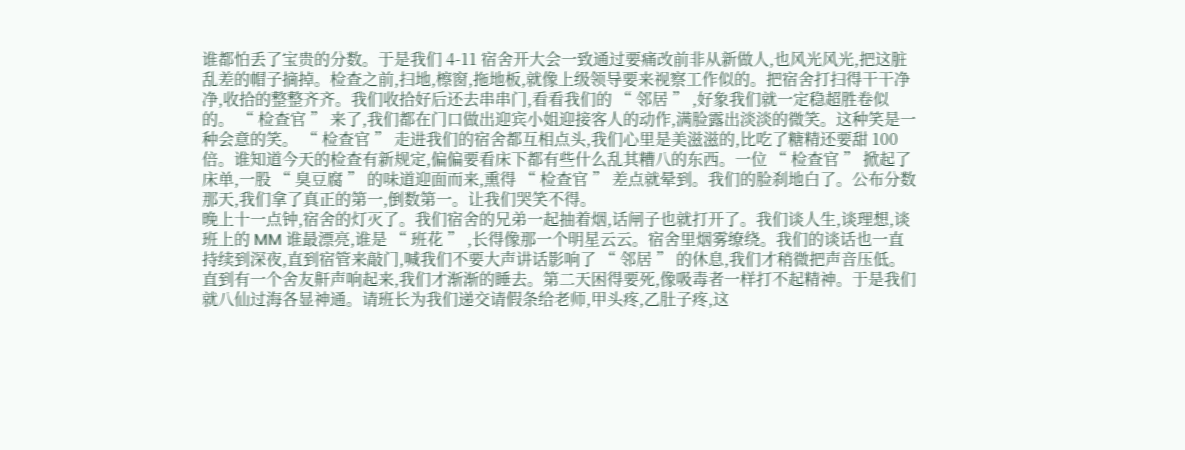谁都怕丢了宝贵的分数。于是我们 4-11 宿舍开大会一致通过要痛改前非从新做人,也风光风光,把这脏乱差的帽子摘掉。检查之前,扫地,檫窗,拖地板,就像上级领导要来视察工作似的。把宿舍打扫得干干净净,收拾的整整齐齐。我们收拾好后还去串串门,看看我们的 “ 邻居 ” ,好象我们就一定稳超胜卷似的。 “ 检查官 ” 来了,我们都在门口做出迎宾小姐迎接客人的动作,满脸露出淡淡的微笑。这种笑是一种会意的笑。 “ 检查官 ” 走进我们的宿舍都互相点头,我们心里是美滋滋的,比吃了糖精还要甜 100 倍。谁知道今天的检查有新规定,偏偏要看床下都有些什么乱其糟八的东西。一位 “ 检查官 ” 掀起了床单,一股 “ 臭豆腐 ” 的味道迎面而来,熏得 “ 检查官 ” 差点就晕到。我们的脸刹地白了。公布分数那天,我们拿了真正的第一,倒数第一。让我们哭笑不得。
晚上十一点钟,宿舍的灯灭了。我们宿舍的兄弟一起抽着烟,话闸子也就打开了。我们谈人生,谈理想,谈班上的 MM 谁最漂亮,谁是 “ 班花 ” ,长得像那一个明星云云。宿舍里烟雾缭绕。我们的谈话也一直持续到深夜,直到宿管来敲门,喊我们不要大声讲话影响了 “ 邻居 ” 的休息,我们才稍微把声音压低。直到有一个舍友鼾声响起来,我们才渐渐的睡去。第二天困得要死,像吸毒者一样打不起精神。于是我们就八仙过海各显神通。请班长为我们递交请假条给老师,甲头疼,乙肚子疼,这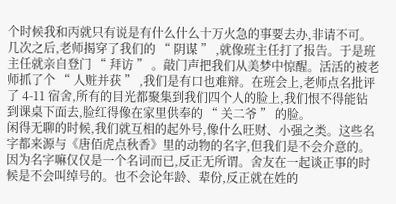个时候我和丙就只有说是有什么什么十万火急的事要去办,非请不可。几次之后,老师揭穿了我们的 “ 阴谋 ” ,就像班主任打了报告。于是班主任就亲自登门 “ 拜访 ” 。敲门声把我们从美梦中惊醒。活活的被老师抓了个 “ 人赃并获 ” ,我们是有口也难辩。在班会上,老师点名批评了 4-11 宿舍,所有的目光都聚集到我们四个人的脸上,我们恨不得能钻到课桌下面去,脸红得像在家里供奉的 “ 关二爷 ” 的脸。
闲得无聊的时候,我们就互相的起外号,像什么旺财、小强之类。这些名字都来源与《唐佰虎点秋香》里的动物的名字,但我们是不会介意的。因为名字嘛仅仅是一个名词而已,反正无所谓。舍友在一起谈正事的时候是不会叫绰号的。也不会论年龄、辈份,反正就在姓的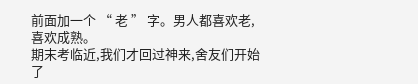前面加一个 “ 老 ” 字。男人都喜欢老,喜欢成熟。
期末考临近,我们才回过神来,舍友们开始了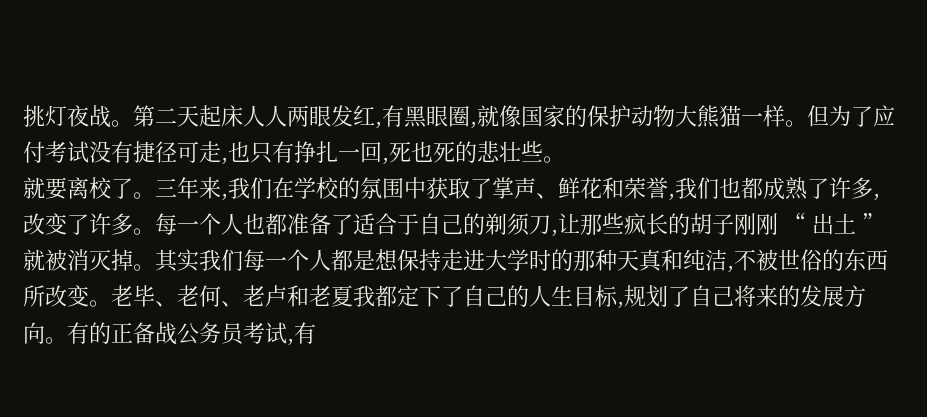挑灯夜战。第二天起床人人两眼发红,有黑眼圈,就像国家的保护动物大熊猫一样。但为了应付考试没有捷径可走,也只有挣扎一回,死也死的悲壮些。
就要离校了。三年来,我们在学校的氛围中获取了掌声、鲜花和荣誉,我们也都成熟了许多,改变了许多。每一个人也都准备了适合于自己的剃须刀,让那些疯长的胡子刚刚 “ 出土 ” 就被消灭掉。其实我们每一个人都是想保持走进大学时的那种天真和纯洁,不被世俗的东西所改变。老毕、老何、老卢和老夏我都定下了自己的人生目标,规划了自己将来的发展方向。有的正备战公务员考试,有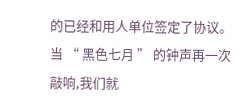的已经和用人单位签定了协议。
当 “ 黑色七月 ” 的钟声再一次敲响,我们就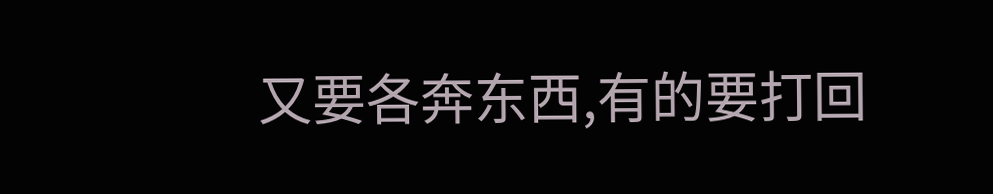又要各奔东西,有的要打回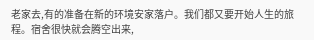老家去,有的准备在新的环境安家落户。我们都又要开始人生的旅程。宿舍很快就会腾空出来,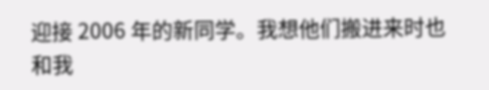迎接 2006 年的新同学。我想他们搬进来时也和我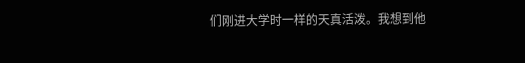们刚进大学时一样的天真活泼。我想到他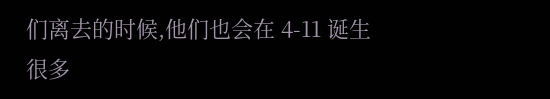们离去的时候,他们也会在 4-11 诞生很多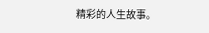精彩的人生故事。